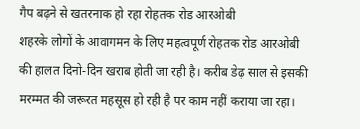गैप बढ़ने से खतरनाक हो रहा रोहतक रोड आरओबी
शहरके लोगों के आवागमन के लिए महत्वपूर्ण रोहतक रोड आरओबी की हालत दिनो-दिन खराब होती जा रही है। करीब डेढ़ साल से इसकी मरम्मत की जरूरत महसूस हो रही है पर काम नहीं कराया जा रहा।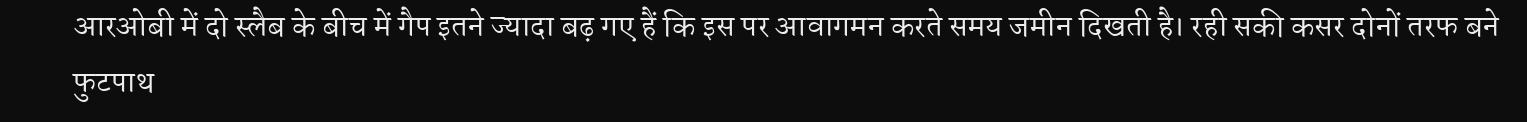आरओबी में दो स्लैब के बीच में गैप इतने ज्यादा बढ़ गए हैं कि इस पर आवागमन करते समय जमीन दिखती है। रही सकी कसर दोनों तरफ बने फुटपाथ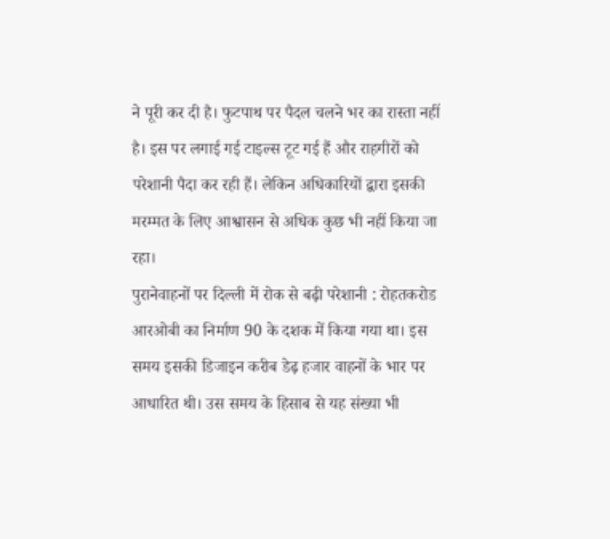ने पूरी कर दी है। फुटपाथ पर पैदल चलने भर का रास्ता नहीं है। इस पर लगाई गई टाइल्स टूट गई हैं और राहगीरों को परेशानी पैदा कर रही हैं। लेकिन अधिकारियों द्वारा इसकी मरम्मत के लिए आश्वासन से अधिक कुछ भी नहीं किया जा रहा।
पुरानेवाहनों पर दिल्ली में रोक से बढ़ी परेशानी : रोहतकरोड आरओबी का निर्माण 90 के दशक में किया गया था। इस समय इसकी डिजाइन करीब डेढ़ हजार वाहनों के भार पर आधारित थी। उस समय के हिसाब से यह संख्या भी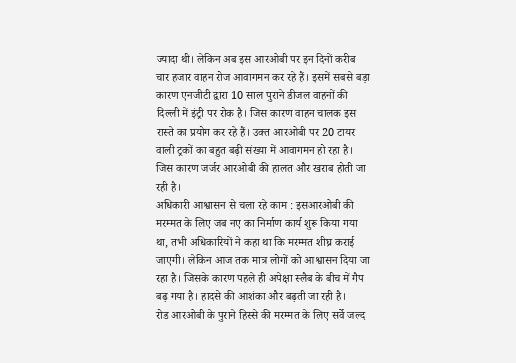ज्यादा थी। लेकिन अब इस आरओबी पर इन दिनों करीब चार हजार वाहन रोज आवागमन कर रहे हैं। इसमें सबसे बड़ा कारण एनजीटी द्वारा 10 साल पुराने डीजल वाहनों की दिल्ली में इंट्री पर रोक है। जिस कारण वाहन चालक इस रास्ते का प्रयोग कर रहे हैं। उक्त आरओबी पर 20 टायर वाली ट्रकों का बहुत बढ़ी संख्या में आवागमन हो रहा है। जिस कारण जर्जर आरओबी की हालत और खराब होती जा रही है।
अधिकारी आश्वासन से चला रहे काम : इसआरओबी की मरम्मत के लिए जब नए का निर्माण कार्य शुरू किया गया था, तभी अधिकारियों ने कहा था कि मरम्मत शीघ्र कराई जाएगी। लेकिन आज तक मात्र लोगों को आश्वासन दिया जा रहा है। जिसके कारण पहले ही अपेक्षा स्लैब के बीच में गैप बढ़ गया है। हादसे की आशंका और बढ़ती जा रही है।
रोड आरओबी के पुराने हिस्से की मरम्मत के लिए सर्वे जल्द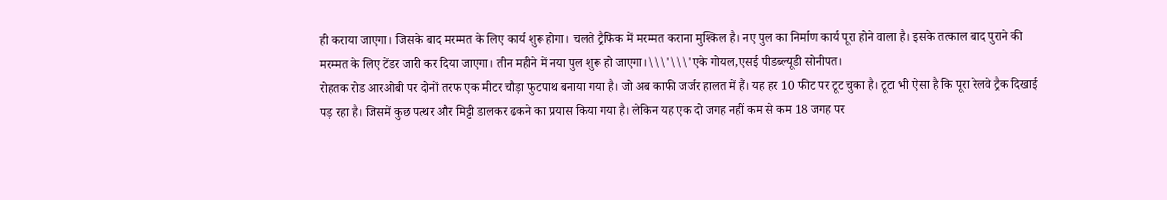ही कराया जाएगा। जिसके बाद मरम्मत के लिए कार्य शुरू होगा। चलते ट्रैफिक में मरम्मत कराना मुश्किल है। नए पुल का निर्माण कार्य पूरा होने वाला है। इसके तत्काल बाद पुराने की मरम्मत के लिए टेंडर जारी कर दिया जाएगा। तीन महीने में नया पुल शुरू हो जाएगा।\\\'\\\'एके गोयल,एसई पीडब्ल्यूडी सोनीपत।
रोहतक रोड आरओबी पर दोनों तरफ एक मीटर चौड़ा फुटपाथ बनाया गया है। जो अब काफी जर्जर हालत में हैं। यह हर 10 फीट पर टूट चुका है। टूटा भी ऐसा है कि पूरा रेलवे ट्रैक दिखाई पड़ रहा है। जिसमें कुछ पत्थर और मिट्टी डालकर ढकने का प्रयास किया गया है। लेकिन यह एक दो जगह नहीं कम से कम 18 जगह पर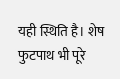यही स्थिति है। शेष फुटपाथ भी पूरे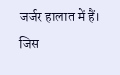जर्जर हालात में हैं। जिस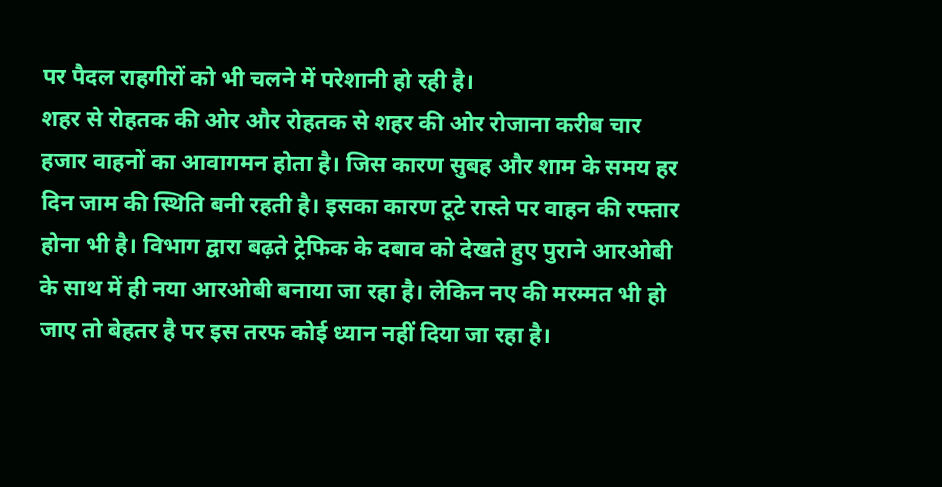पर पैदल राहगीरों को भी चलने में परेशानी हो रही है।
शहर से रोहतक की ओर और रोहतक से शहर की ओर रोजाना करीब चार हजार वाहनों का आवागमन होता है। जिस कारण सुबह और शाम के समय हर दिन जाम की स्थिति बनी रहती है। इसका कारण टूटे रास्ते पर वाहन की रफ्तार होना भी है। विभाग द्वारा बढ़ते ट्रेफिक के दबाव को देखते हुए पुराने आरओबी के साथ में ही नया आरओबी बनाया जा रहा है। लेकिन नए की मरम्मत भी हो जाए तो बेहतर है पर इस तरफ कोई ध्यान नहीं दिया जा रहा है।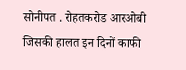सोनीपत . रोहतकरोड आरओबी जिसकी हालत इन दिनों काफी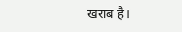खराब है।